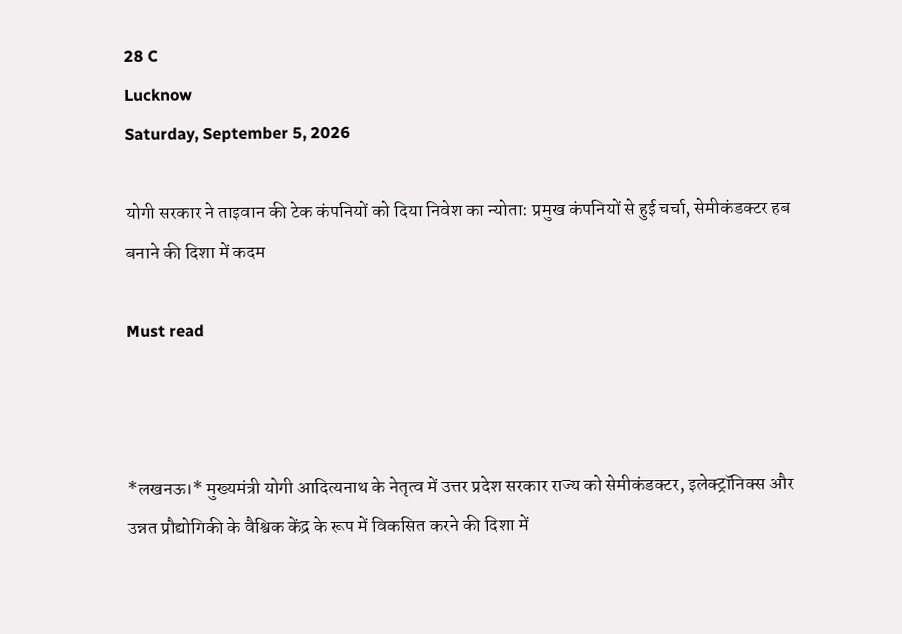28 C
Lucknow
Saturday, September 5, 2026

योगी सरकार ने ताइवान की टेक कंपनियों को दिया निवेश का न्योता: प्रमुख कंपनियों से हुई चर्चा, सेमीकंडक्टर हब बनाने की दिशा में कदम

Must read



*लखनऊ।* मुख्यमंत्री योगी आदित्यनाथ के नेतृत्व में उत्तर प्रदेश सरकार राज्य को सेमीकंडक्टर, इलेक्ट्रॉनिक्स और उन्नत प्रौद्योगिकी के वैश्विक केंद्र के रूप में विकसित करने की दिशा में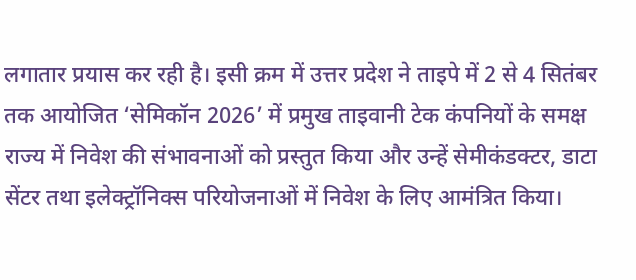लगातार प्रयास कर रही है। इसी क्रम में उत्तर प्रदेश ने ताइपे में 2 से 4 सितंबर तक आयोजित ‘सेमिकॉन 2026’ में प्रमुख ताइवानी टेक कंपनियों के समक्ष राज्य में निवेश की संभावनाओं को प्रस्तुत किया और उन्हें सेमीकंडक्टर, डाटा सेंटर तथा इलेक्ट्रॉनिक्स परियोजनाओं में निवेश के लिए आमंत्रित किया।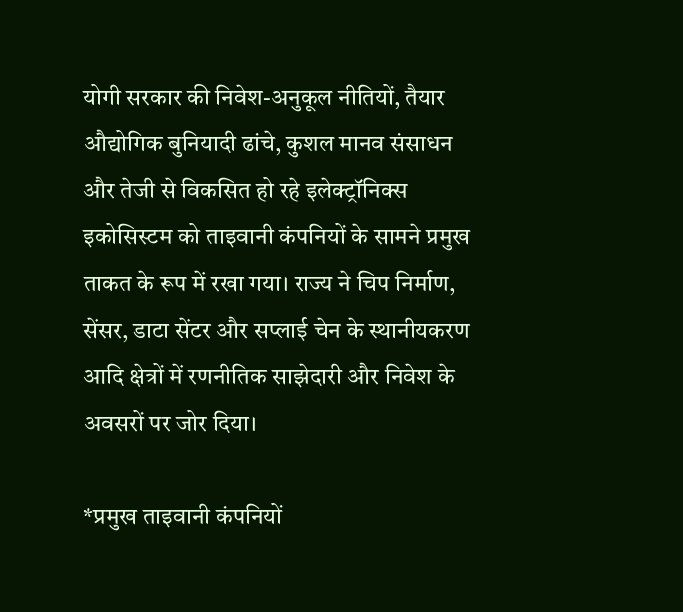योगी सरकार की निवेश-अनुकूल नीतियों, तैयार औद्योगिक बुनियादी ढांचे, कुशल मानव संसाधन और तेजी से विकसित हो रहे इलेक्ट्रॉनिक्स इकोसिस्टम को ताइवानी कंपनियों के सामने प्रमुख ताकत के रूप में रखा गया। राज्य ने चिप निर्माण, सेंसर, डाटा सेंटर और सप्लाई चेन के स्थानीयकरण आदि क्षेत्रों में रणनीतिक साझेदारी और निवेश के अवसरों पर जोर दिया।

*प्रमुख ताइवानी कंपनियों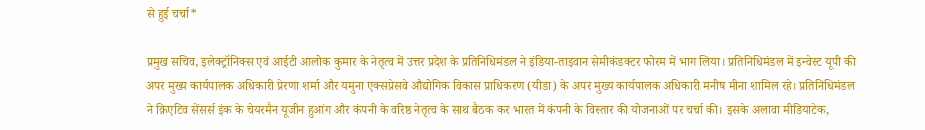से हुई चर्चा*

प्रमुख सचिव, इलेक्ट्रॉनिक्स एवं आईटी आलोक कुमार के नेतृत्व में उत्तर प्रदेश के प्रतिनिधिमंडल ने इंडिया-ताइवान सेमीकंडक्टर फोरम में भाग लिया। प्रतिनिधिमंडल में इन्वेस्ट यूपी की अपर मुख्य कार्यपालक अधिकारी प्रेरणा शर्मा और यमुना एक्सप्रेसवे औद्योगिक विकास प्राधिकरण (यीडा) के अपर मुख्य कार्यपालक अधिकारी मनीष मीना शामिल रहे। प्रतिनिधिमंडल ने क्रिएटिव सेंसर्स इंक के चेयरमैन यूजीन हुआंग और कंपनी के वरिष्ठ नेतृत्व के साथ बैठक कर भारत में कंपनी के विस्तार की योजनाओं पर चर्चा की। इसके अलावा मीडियाटेक,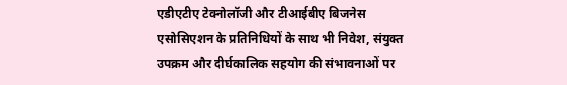एडीएटीए टेक्नोलॉजी और टीआईबीए बिजनेस एसोसिएशन के प्रतिनिधियों के साथ भी निवेश, संयुक्त उपक्रम और दीर्घकालिक सहयोग की संभावनाओं पर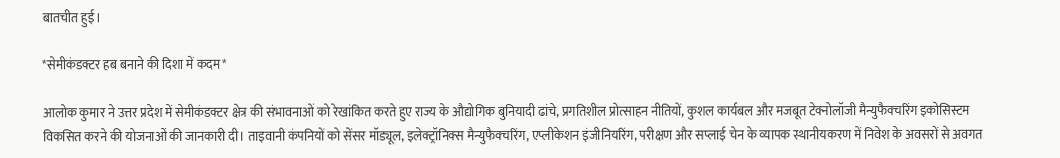बातचीत हुई।

*सेमीकंडक्टर हब बनाने की दिशा में कदम*

आलोक कुमार ने उत्तर प्रदेश में सेमीकंडक्टर क्षेत्र की संभावनाओं को रेखांकित करते हुए राज्य के औद्योगिक बुनियादी ढांचे, प्रगतिशील प्रोत्साहन नीतियों, कुशल कार्यबल और मजबूत टेक्नोलॉजी मैन्युफैक्चरिंग इकोसिस्टम विकसित करने की योजनाओं की जानकारी दी। ताइवानी कंपनियों को सेंसर मॉड्यूल, इलेक्ट्रॉनिक्स मैन्युफैक्चरिंग, एप्लीकेशन इंजीनियरिंग, परीक्षण और सप्लाई चेन के व्यापक स्थानीयकरण में निवेश के अवसरों से अवगत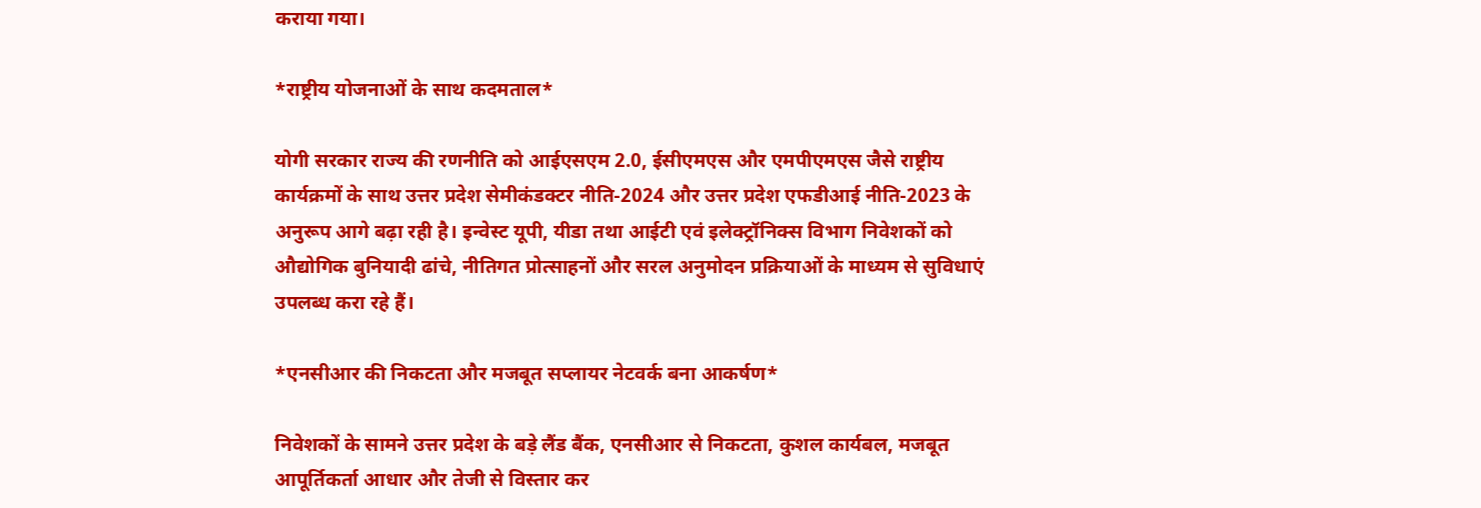कराया गया।

*राष्ट्रीय योजनाओं के साथ कदमताल*

योगी सरकार राज्य की रणनीति को आईएसएम 2.0, ईसीएमएस और एमपीएमएस जैसे राष्ट्रीय कार्यक्रमों के साथ उत्तर प्रदेश सेमीकंडक्टर नीति-2024 और उत्तर प्रदेश एफडीआई नीति-2023 के अनुरूप आगे बढ़ा रही है। इन्वेस्ट यूपी, यीडा तथा आईटी एवं इलेक्ट्रॉनिक्स विभाग निवेशकों को औद्योगिक बुनियादी ढांचे, नीतिगत प्रोत्साहनों और सरल अनुमोदन प्रक्रियाओं के माध्यम से सुविधाएं उपलब्ध करा रहे हैं।

*एनसीआर की निकटता और मजबूत सप्लायर नेटवर्क बना आकर्षण*

निवेशकों के सामने उत्तर प्रदेश के बड़े लैंड बैंक, एनसीआर से निकटता, कुशल कार्यबल, मजबूत आपूर्तिकर्ता आधार और तेजी से विस्तार कर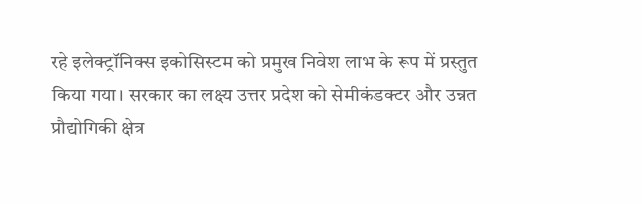रहे इलेक्ट्रॉनिक्स इकोसिस्टम को प्रमुख निवेश लाभ के रूप में प्रस्तुत किया गया। सरकार का लक्ष्य उत्तर प्रदेश को सेमीकंडक्टर और उन्नत प्रौद्योगिकी क्षेत्र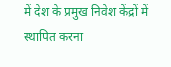में देश के प्रमुख निवेश केंद्रों में स्थापित करना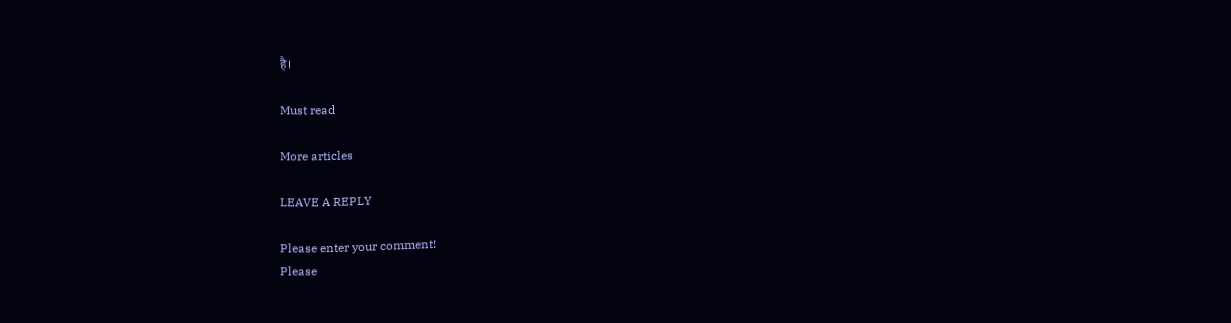है।

Must read

More articles

LEAVE A REPLY

Please enter your comment!
Please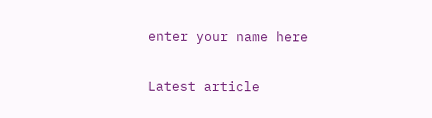enter your name here

Latest article